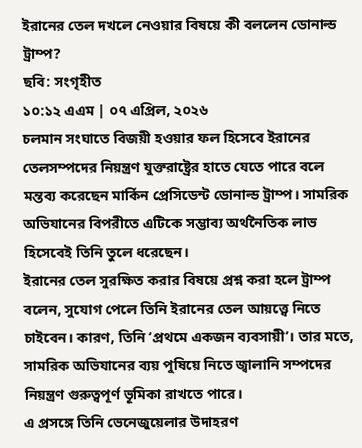ইরানের তেল দখলে নেওয়ার বিষয়ে কী বললেন ডোনাল্ড ট্রাম্প?
ছবি: সংগৃহীত
১০:১২ এএম | ০৭ এপ্রিল, ২০২৬
চলমান সংঘাতে বিজয়ী হওয়ার ফল হিসেবে ইরানের তেলসম্পদের নিয়ন্ত্রণ যুক্তরাষ্ট্রের হাতে যেতে পারে বলে মন্তব্য করেছেন মার্কিন প্রেসিডেন্ট ডোনাল্ড ট্রাম্প। সামরিক অভিযানের বিপরীতে এটিকে সম্ভাব্য অর্থনৈতিক লাভ হিসেবেই তিনি তুলে ধরেছেন।
ইরানের তেল সুরক্ষিত করার বিষয়ে প্রশ্ন করা হলে ট্রাম্প বলেন, সুযোগ পেলে তিনি ইরানের তেল আয়ত্ত্বে নিতে চাইবেন। কারণ, তিনি ‘প্রথমে একজন ব্যবসায়ী’। তার মতে, সামরিক অভিযানের ব্যয় পুষিয়ে নিতে জ্বালানি সম্পদের নিয়ন্ত্রণ গুরুত্বপূর্ণ ভূমিকা রাখতে পারে।
এ প্রসঙ্গে তিনি ভেনেজুয়েলার উদাহরণ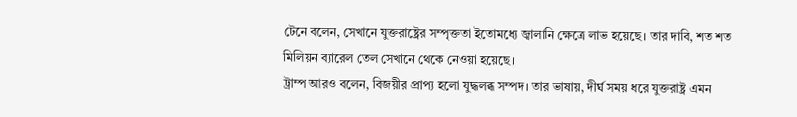টেনে বলেন, সেখানে যুক্তরাষ্ট্রের সম্পৃক্ততা ইতোমধ্যে জ্বালানি ক্ষেত্রে লাভ হয়েছে। তার দাবি, শত শত মিলিয়ন ব্যারেল তেল সেখানে থেকে নেওয়া হয়েছে।
ট্রাম্প আরও বলেন, বিজয়ীর প্রাপ্য হলো যুদ্ধলব্ধ সম্পদ। তার ভাষায়, দীর্ঘ সময় ধরে যুক্তরাষ্ট্র এমন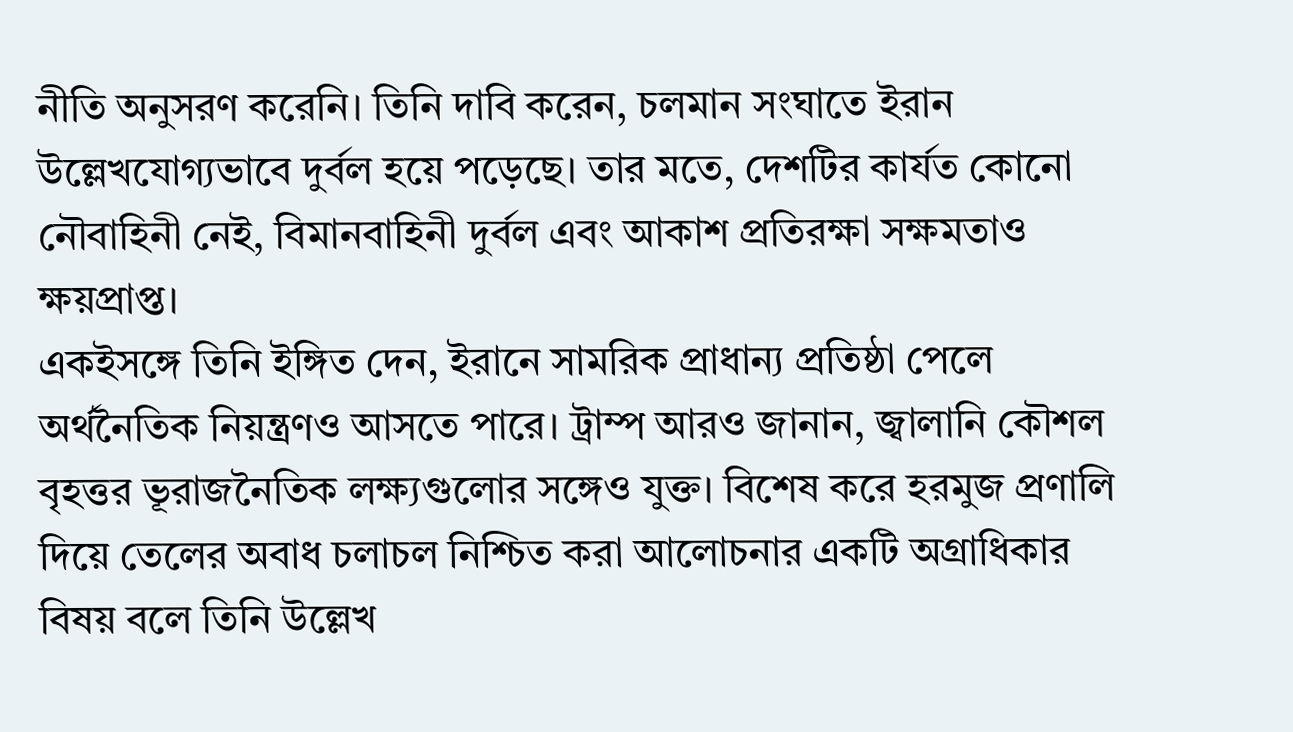নীতি অনুসরণ করেনি। তিনি দাবি করেন, চলমান সংঘাতে ইরান উল্লেখযোগ্যভাবে দুর্বল হয়ে পড়েছে। তার মতে, দেশটির কার্যত কোনো নৌবাহিনী নেই, বিমানবাহিনী দুর্বল এবং আকাশ প্রতিরক্ষা সক্ষমতাও ক্ষয়প্রাপ্ত।
একইসঙ্গে তিনি ইঙ্গিত দেন, ইরানে সামরিক প্রাধান্য প্রতিষ্ঠা পেলে অর্থনৈতিক নিয়ন্ত্রণও আসতে পারে। ট্রাম্প আরও জানান, জ্বালানি কৌশল বৃহত্তর ভূরাজনৈতিক লক্ষ্যগুলোর সঙ্গেও যুক্ত। বিশেষ করে হরমুজ প্রণালি দিয়ে তেলের অবাধ চলাচল নিশ্চিত করা আলোচনার একটি অগ্রাধিকার বিষয় বলে তিনি উল্লেখ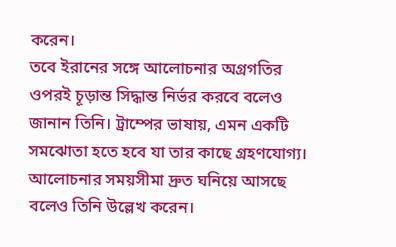করেন।
তবে ইরানের সঙ্গে আলোচনার অগ্রগতির ওপরই চূড়ান্ত সিদ্ধান্ত নির্ভর করবে বলেও জানান তিনি। ট্রাম্পের ভাষায়, এমন একটি সমঝোতা হতে হবে যা তার কাছে গ্রহণযোগ্য। আলোচনার সময়সীমা দ্রুত ঘনিয়ে আসছে বলেও তিনি উল্লেখ করেন।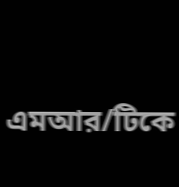এমআর/টিকে